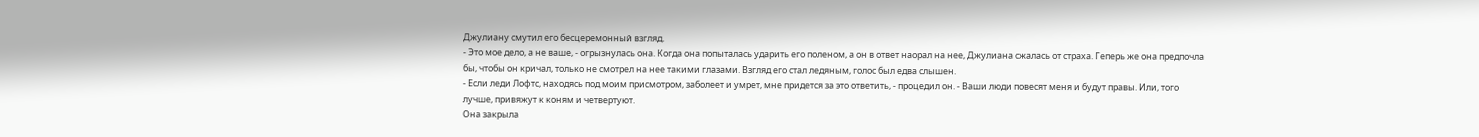Джулиану смутил его бесцеремонный взгляд.
- Это мое дело, а не ваше, - огрызнулась она. Когда она попыталась ударить его поленом, а он в ответ наорал на нее, Джулиана сжалась от страха. Геперь же она предпочла бы, чтобы он кричал, только не смотрел на нее такими глазами. Взгляд его стал ледяным, голос был едва слышен.
- Если леди Лофтс, находясь под моим присмотром, заболеет и умрет, мне придется за это ответить, - процедил он. - Ваши люди повесят меня и будут правы. Или, того лучше, привяжут к коням и четвертуют.
Она закрыла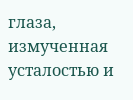глаза, измученная усталостью и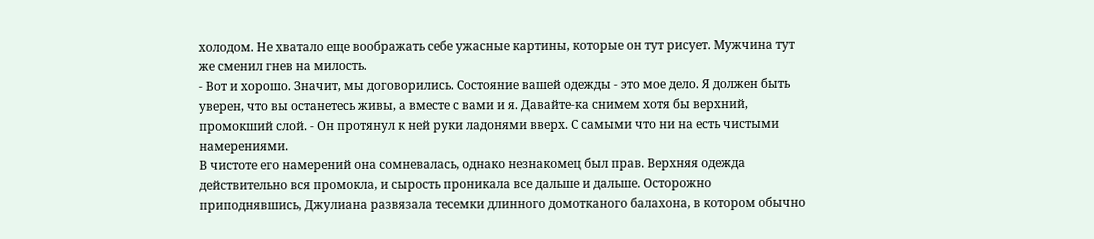холодом. Не хватало еще воображать себе ужасные картины, которые он тут рисует. Мужчина тут же сменил гнев на милость.
- Вот и хорошо. Значит, мы договорились. Состояние вашей одежды - это мое дело. Я должен быть уверен, что вы останетесь живы, а вместе с вами и я. Давайте-ка снимем хотя бы верхний, промокший слой. - Он протянул к ней руки ладонями вверх. С самыми что ни на есть чистыми намерениями.
В чистоте его намерений она сомневалась, однако незнакомец был прав. Верхняя одежда действительно вся промокла, и сырость проникала все дальше и дальше. Осторожно приподнявшись, Джулиана развязала тесемки длинного домотканого балахона, в котором обычно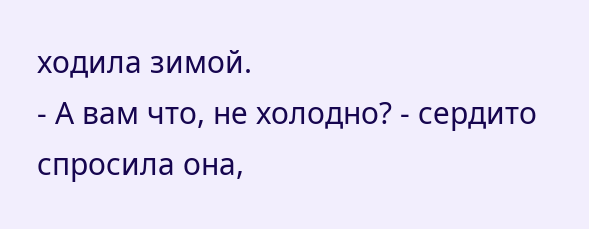ходила зимой.
- А вам что, не холодно? - сердито спросила она,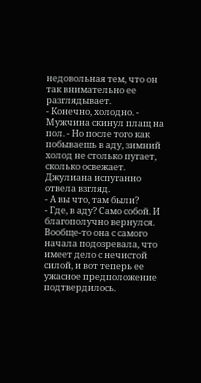недовольная тем, что он так внимательно ее разглядывает.
- Конечно, холодно. - Мужчина скинул плащ на пол. - Но после того как побываешь в аду, зимний холод не столько пугает, сколько освежает.
Джулиана испуганно отвела взгляд.
- А вы что, там были?
- Где, в аду? Само собой. И благополучно вернулся.
Вообще-то она с самого начала подозревала, что имеет дело с нечистой силой, и вот теперь ее ужасное предположение подтвердилось.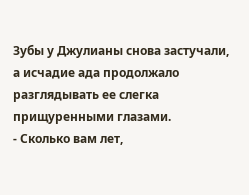Зубы у Джулианы снова застучали, а исчадие ада продолжало разглядывать ее слегка прищуренными глазами.
- Сколько вам лет,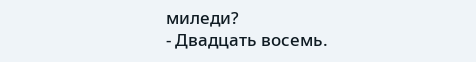миледи?
- Двадцать восемь.